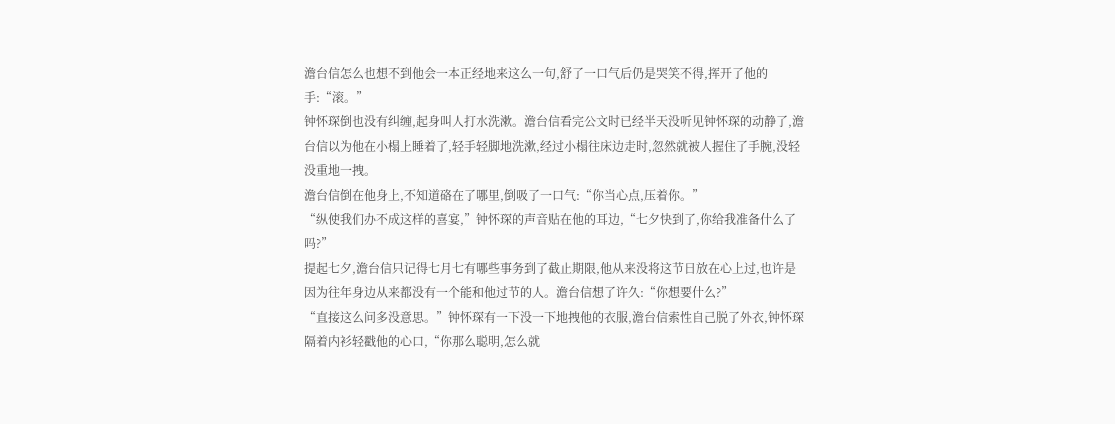澹台信怎么也想不到他会一本正经地来这么一句,舒了一口气后仍是哭笑不得,挥开了他的手:“滚。”
钟怀琛倒也没有纠缠,起身叫人打水洗漱。澹台信看完公文时已经半天没听见钟怀琛的动静了,澹台信以为他在小榻上睡着了,轻手轻脚地洗漱,经过小榻往床边走时,忽然就被人握住了手腕,没轻没重地一拽。
澹台信倒在他身上,不知道硌在了哪里,倒吸了一口气:“你当心点,压着你。”
“纵使我们办不成这样的喜宴,”钟怀琛的声音贴在他的耳边,“七夕快到了,你给我准备什么了吗?”
提起七夕,澹台信只记得七月七有哪些事务到了截止期限,他从来没将这节日放在心上过,也许是因为往年身边从来都没有一个能和他过节的人。澹台信想了许久:“你想要什么?”
“直接这么问多没意思。”钟怀琛有一下没一下地拽他的衣服,澹台信索性自己脱了外衣,钟怀琛隔着内衫轻戳他的心口,“你那么聪明,怎么就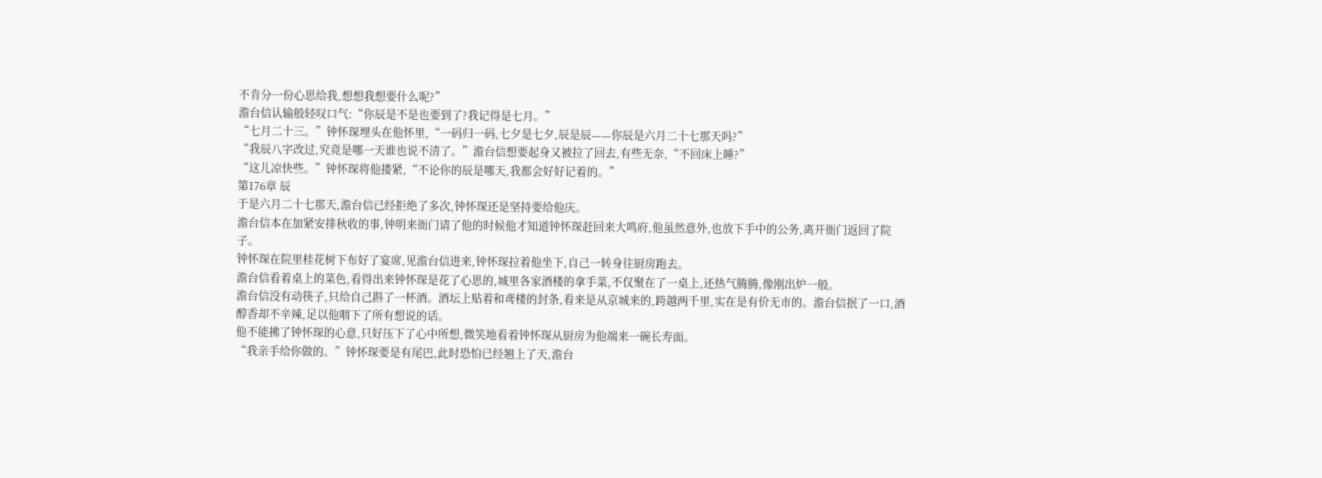不肯分一份心思给我,想想我想要什么呢?”
澹台信认输般轻叹口气:“你辰是不是也要到了?我记得是七月。”
“七月二十三。”钟怀琛埋头在他怀里,“一码归一码,七夕是七夕,辰是辰——你辰是六月二十七那天吗?”
“我辰八字改过,究竟是哪一天谁也说不清了。”澹台信想要起身又被拉了回去,有些无奈,“不回床上睡?”
“这儿凉快些。”钟怀琛将他搂紧,“不论你的辰是哪天,我都会好好记着的。”
第176章 辰
于是六月二十七那天,澹台信已经拒绝了多次,钟怀琛还是坚持要给他庆。
澹台信本在加紧安排秋收的事,钟明来衙门请了他的时候他才知道钟怀琛赶回来大鸣府,他虽然意外,也放下手中的公务,离开衙门返回了院子。
钟怀琛在院里桂花树下布好了宴席,见澹台信进来,钟怀琛拉着他坐下,自己一转身往厨房跑去。
澹台信看着桌上的菜色,看得出来钟怀琛是花了心思的,城里各家酒楼的拿手菜,不仅聚在了一桌上,还热气腾腾,像刚出炉一般。
澹台信没有动筷子,只给自己斟了一杯酒。酒坛上贴着和鸢楼的封条,看来是从京城来的,跨越两千里,实在是有价无市的。澹台信抿了一口,酒醇香却不辛辣,足以他咽下了所有想说的话。
他不能拂了钟怀琛的心意,只好压下了心中所想,微笑地看着钟怀琛从厨房为他端来一碗长寿面。
“我亲手给你做的。”钟怀琛要是有尾巴,此时恐怕已经翘上了天,澹台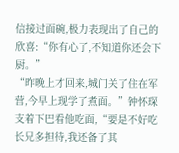信接过面碗,极力表现出了自己的欣喜:“你有心了,不知道你还会下厨。”
“昨晚上才回来,城门关了住在军营,今早上现学了煮面。”钟怀琛支着下巴看他吃面,“要是不好吃长兄多担待,我还备了其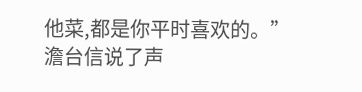他菜,都是你平时喜欢的。”
澹台信说了声